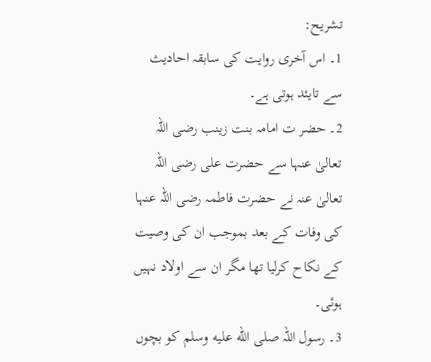تشریح:
1۔ اس آخری روایت کی سابقہ احادیث سے تایئد ہوتی ہے۔
2۔ حضر ت امامہ بنت زینب رضی اللہ تعالیٰ عنہا سے حضرت علی رضی اللہ تعالیٰ عنہ نے حضرت فاطمہ رضی اللہ عنہا کی وفات کے بعد بموجب ان کی وصیت کے نکاح کرلیا تھا مگر ان سے اولاد نہیں ہوئی۔
3۔ رسول اللہ صلى الله عليه وسلم کو بچوں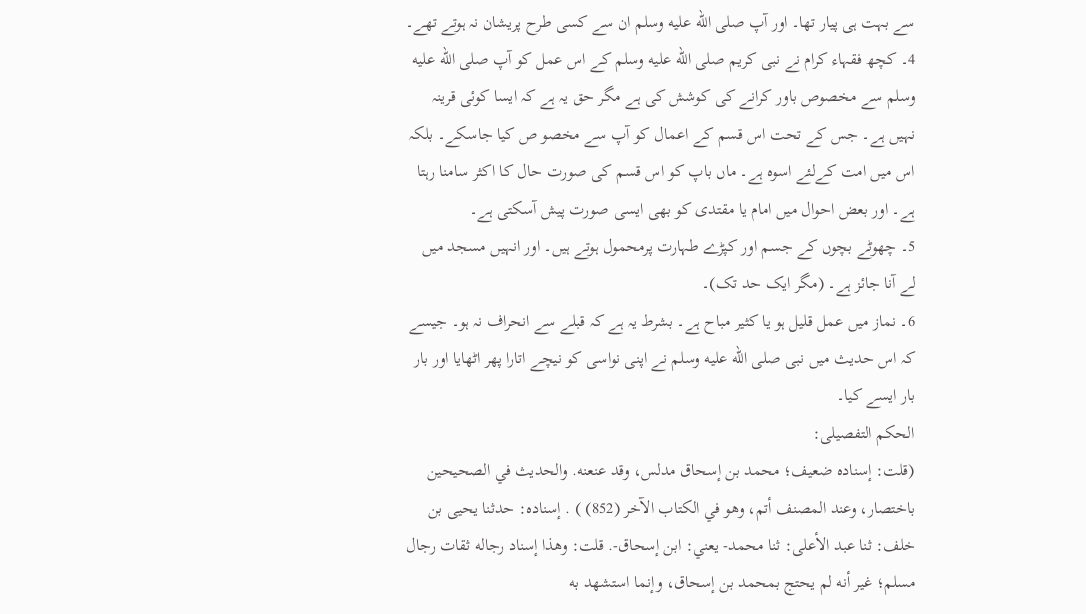سے بہت ہی پیار تھا۔ اور آپ صلى الله عليه وسلم ان سے کسی طرح پریشان نہ ہوتے تھے۔
4۔ کچھ فقہاء کرام نے نبی کریم صلى الله عليه وسلم کے اس عمل کو آپ صلى الله عليه وسلم سے مخصوص باور کرانے کی کوشش کی ہے مگر حق یہ ہے کہ ایسا کوئی قرینہ نہیں ہے۔ جس کے تحت اس قسم کے اعمال کو آپ سے مخصو ص کیا جاسکے۔ بلکہ اس میں امت کےلئے اسوہ ہے۔ ماں باپ کو اس قسم کی صورت حال کا اکثر سامنا رہتا ہے۔ اور بعض احوال میں امام یا مقتدی کو بھی ایسی صورت پیش آسکتی ہے۔
5۔ چھوٹے بچوں کے جسم اور کپڑے طہارت پرمحمول ہوتے ہیں۔ اور انہیں مسجد میں لے آنا جائز ہے۔ (مگر ایک حد تک)۔
6۔ نماز میں عمل قلیل ہو یا کثیر مباح ہے۔ بشرط یہ ہے کہ قبلے سے انحراف نہ ہو۔ جیسے کہ اس حدیث میں نبی صلى الله عليه وسلم نے اپنی نواسی کو نیچے اتارا پھر اٹھایا اور بار بار ایسے کیا۔
الحکم التفصیلی:
(قلت: إسناده ضعيف؛ محمد بن إسحاق مدلس، وقد عنعنه. والحديث في الصحيحين باختصار، وعند المصنف أتم، وهو في الكتاب الآخر (852) ) . إسناده: حدثنا يحيى بن خلف: ثنا عبد الأعلى: ثنا محمد- يعني: ابن إسحاق-. قلت: وهذا إسناد رجاله ثقات رجال مسلم؛ غير أنه لم يحتج بمحمد بن إسحاق، وإنما استشهد به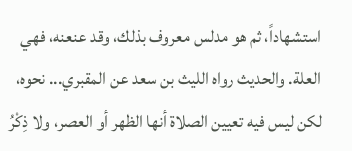استشهاداً، ثم هو مدلس معروف بذلك، وقد عنعنه، فهي العلة. والحديث رواه الليث بن سعد عن المقبري... نحوه، لكن ليس فيه تعيين الصلاة أنها الظهر أو العصر، ولا ذِكْرُ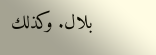بلال. وكذلك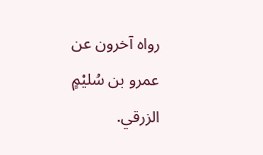رواه آخرون عن عمرو بن سُليْمٍ الزرقي.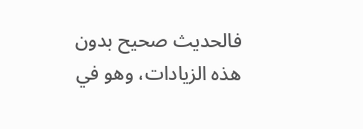فالحديث صحيح بدون هذه الزيادات، وهو في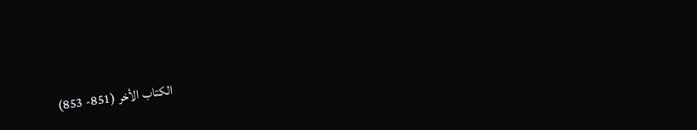الكتاب الأخر (851- 853)